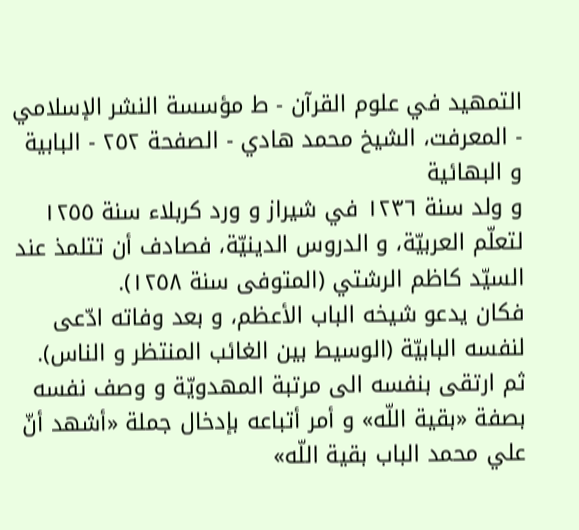التمهيد في علوم القرآن - ط مؤسسة النشر الإسلامي - المعرفت، الشيخ محمد هادي - الصفحة ٢٥٢ - البابية و البهائية
و ولد سنة ١٢٣٦ في شيراز و ورد كربلاء سنة ١٢٥٥ لتعلّم العربيّة، و الدروس الدينيّة، فصادف أن تتلمذ عند السيّد كاظم الرشتي (المتوفى سنة ١٢٥٨).
فكان يدعو شيخه الباب الأعظم، و بعد وفاته ادّعى لنفسه البابيّة (الوسيط بين الغائب المنتظر و الناس). ثم ارتقى بنفسه الى مرتبة المهدويّة و وصف نفسه بصفة «بقية اللّه» و أمر أتباعه بإدخال جملة «أشهد أنّ علي محمد الباب بقية اللّه»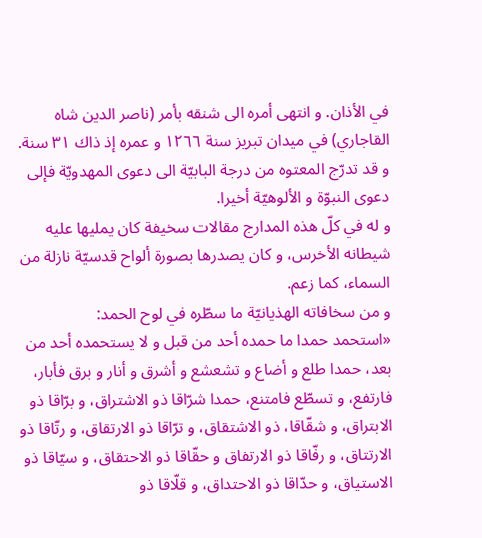في الأذان. و انتهى أمره الى شنقه بأمر (ناصر الدين شاه القاجاري) في ميدان تبريز سنة ١٢٦٦ و عمره إذ ذاك ٣١ سنة.
و قد تدرّج المعتوه من درجة البابيّة الى دعوى المهدويّة فإلى دعوى النبوّة و الألوهيّة أخيرا.
و له في كلّ هذه المدارج مقالات سخيفة كان يمليها عليه شيطانه الأخرس، و كان يصدرها بصورة ألواح قدسيّة نازلة من السماء، كما زعم.
و من سخافاته الهذيانيّة ما سطّره في لوح الحمد:
«استحمد حمدا ما حمده أحد من قبل و لا يستحمده أحد من بعد، حمدا طلع و أضاع و تشعشع و أشرق و أنار و برق فأبار، فارتفع، و تسطّع فامتنع، حمدا شرّاقا ذو الاشتراق، و برّاقا ذو الابتراق، و شقّاقا، ذو الاشتقاق، و ترّاقا ذو الارتقاق، و رتّاقا ذو الارتتاق، و رفّاقا ذو الارتفاق و حقّاقا ذو الاحتقاق، و سيّاقا ذو الاستياق، و حدّاقا ذو الاحتداق، و قلّاقا ذو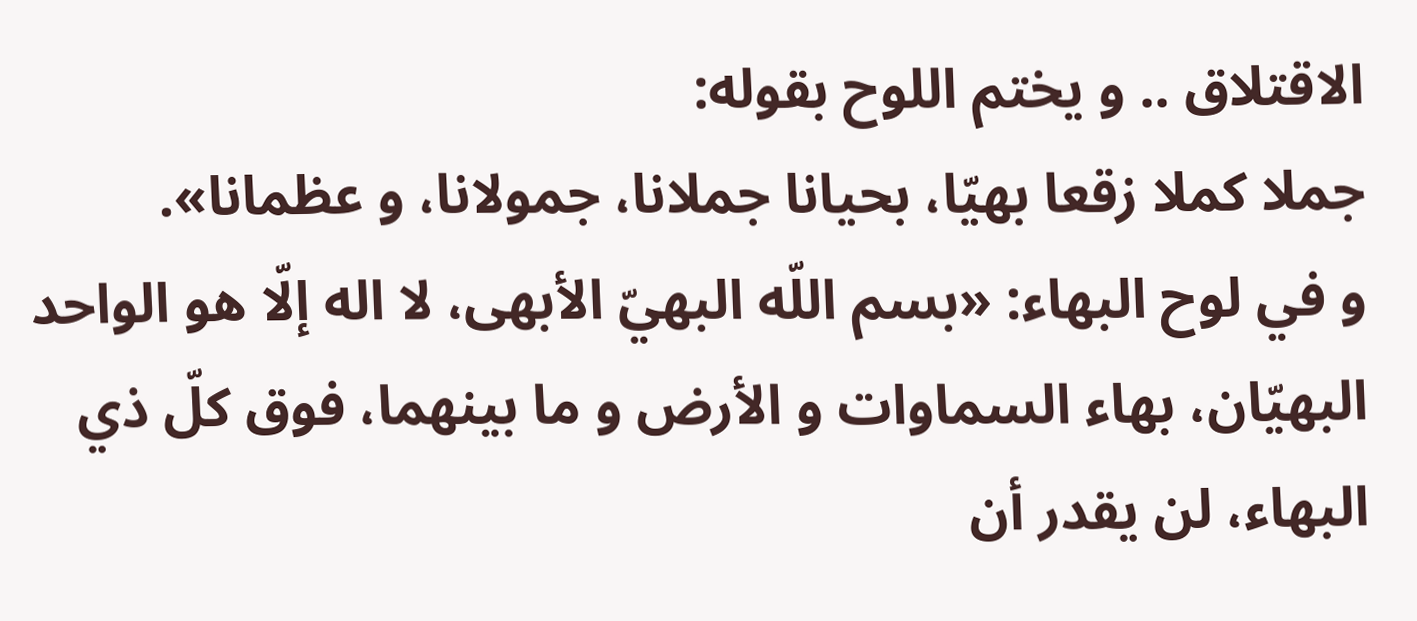الاقتلاق .. و يختم اللوح بقوله:
جملا كملا زقعا بهيّا، بحيانا جملانا، جمولانا، و عظمانا».
و في لوح البهاء: «بسم اللّه البهيّ الأبهى، لا اله إلّا هو الواحد البهيّان، بهاء السماوات و الأرض و ما بينهما، فوق كلّ ذي البهاء، لن يقدر أن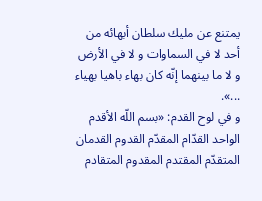يمتنع عن مليك سلطان أبهائه من أحد لا في السماوات و لا في الأرض و لا ما بينهما إنّه كان بهاء باهيا بهياء ...».
و في لوح القدم: «بسم اللّه الأقدم الواحد القدّام المقدّم القدوم القدمان المتقدّم المقتدم المقدوم المتقادم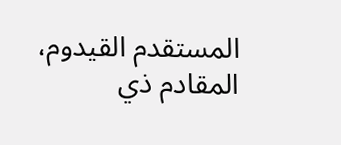المستقدم القيدوم، المقادم ذي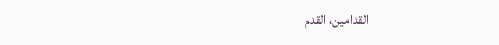القدامين، القدم